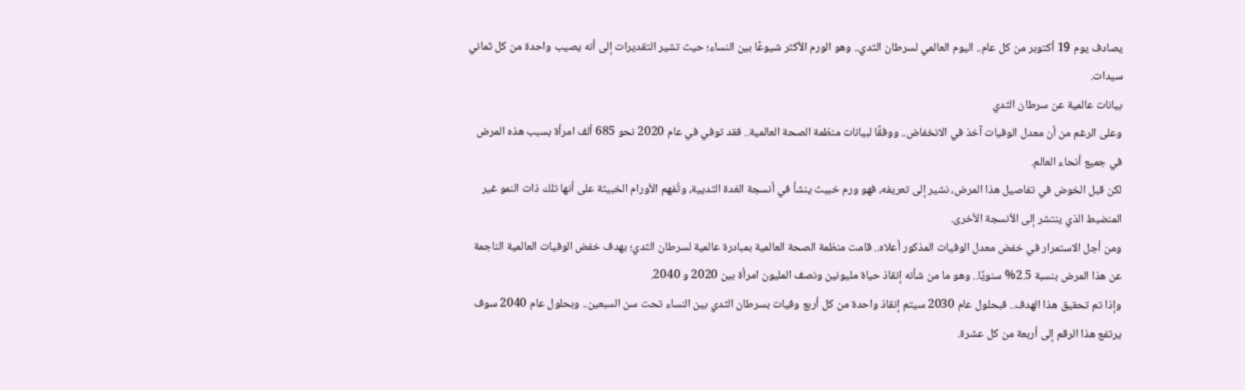يصادف يوم 19 أكتوبر من كل عام.. اليوم العالمي لسرطان الثدي.. وهو الورم الأكثر شيوعًا بين النساء؛ حيث تشير التقديرات إلى أنه يصيب واحدة من كل ثماني سيدات.
بيانات عالمية عن سرطان الثدي
وعلى الرغم من أن معدل الوفيات آخذ في الانخفاض.. ووفقًا لبيانات منظمة الصحة العالمية.. فقد توفي في عام 2020 نحو 685 ألف امرأة بسبب هذه المرض في جميع أنحاء العالم.
لكن قبل الخوض في تفاصيل هذا المرض، نشير إلى تعريفه، فهو ورم خبيث ينشأ في أنسجة الغدة الثديية، وتُفهم الأورام الخبيثة على أنها تلك ذات النمو غير المنضبط الذي ينتشر إلى الأنسجة الأخرى.
ومن أجل الاستمرار في خفض معدل الوفيات المذكور أعلاه.. قامت منظمة الصحة العالمية بمبادرة عالمية لسرطان الثدي؛ بهدف خفض الوفيات العالمية الناجمة عن هذا المرض بنسبة 2.5% سنويًا.. وهو ما من شأنه إنقاذ حياة مليونين ونصف المليون امرأة بين 2020 و 2040.
وإذا تم تحقيق هذا الهدف.. فبحلول عام 2030 سيتم إنقاذ واحدة من كل أربع وفيات بسرطان الثدي بين النساء تحت سن السبعين.. وبحلول عام 2040 سوف يرتفع هذا الرقم إلى أربعة من كل عشرة.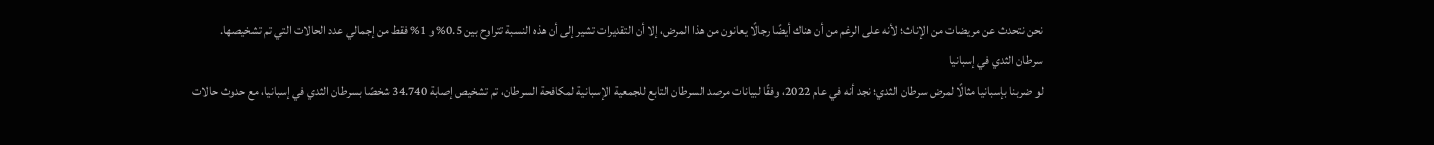نحن نتحدث عن مريضات من الإناث؛ لأنه على الرغم من أن هناك أيضًا رجالًا يعانون من هذا المرض، إلا أن التقديرات تشير إلى أن هذه النسبة تتراوح بين 0.5% و 1% فقط من إجمالي عدد الحالات التي تم تشخيصها.
سرطان الثدي في إسبانيا
لو ضربنا بإسبانيا مثالًا لمرض سرطان الثدي؛ نجد أنه في عام 2022، وفقًا لبيانات مرصد السرطان التابع للجمعية الإسبانية لمكافحة السرطان، تم تشخيص إصابة 34.740 شخصًا بسرطان الثدي في إسبانيا، مع حدوث حالات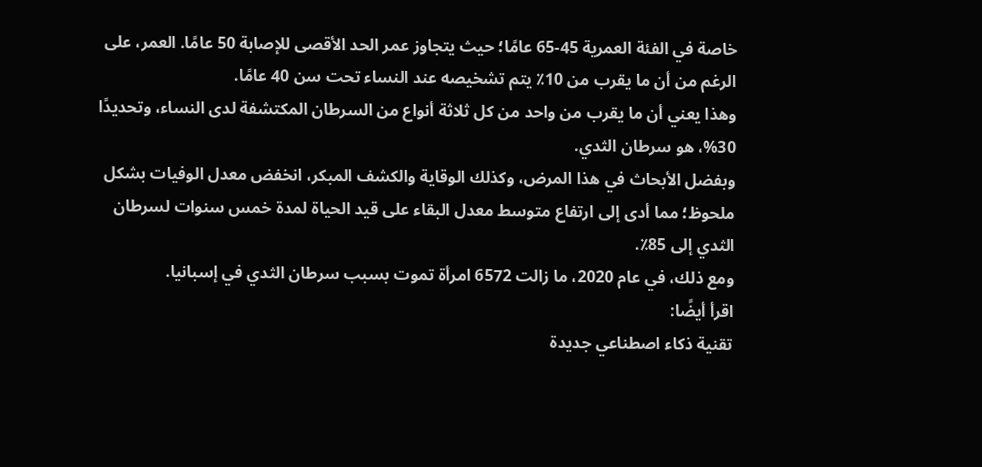خاصة في الفئة العمرية 45-65 عامًا؛ حيث يتجاوز عمر الحد الأقصى للإصابة 50 عامًا. العمر، على الرغم من أن ما يقرب من 10٪ يتم تشخيصه عند النساء تحت سن 40 عامًا.
وهذا يعني أن ما يقرب من واحد من كل ثلاثة أنواع من السرطان المكتشفة لدى النساء، وتحديدًا 30%، هو سرطان الثدي.
وبفضل الأبحاث في هذا المرض، وكذلك الوقاية والكشف المبكر، انخفض معدل الوفيات بشكل ملحوظ؛ مما أدى إلى ارتفاع متوسط معدل البقاء على قيد الحياة لمدة خمس سنوات لسرطان الثدي إلى 85٪.
ومع ذلك، في عام 2020، ما زالت 6572 امرأة تموت بسبب سرطان الثدي في إسبانيا.
اقرأ أيضًا:
تقنية ذكاء اصطناعي جديدة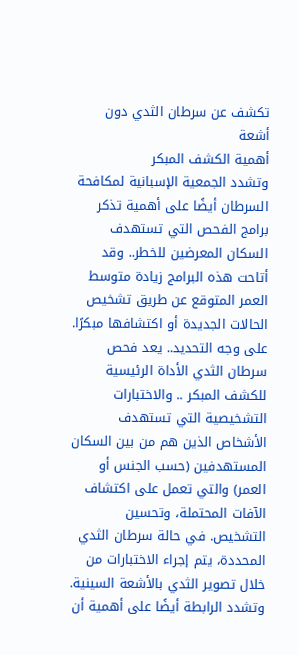تكشف عن سرطان الثدي دون أشعة
أهمية الكشف المبكر
وتشدد الجمعية الإسبانية لمكافحة السرطان أيضًا على أهمية تذكر برامج الفحص التي تستهدف السكان المعرضين للخطر.. وقد أتاحت هذه البرامج زيادة متوسط العمر المتوقع عن طريق تشخيص الحالات الجديدة أو اكتشافها مبكرًا.
على وجه التحديد.. يعد فحص سرطان الثدي الأداة الرئيسية للكشف المبكر .. والاختبارات التشخيصية التي تستهدف الأشخاص الذين هم من بين السكان المستهدفين (حسب الجنس أو العمر) والتي تعمل على اكتشاف الآفات المحتملة، وتحسين التشخيص. في حالة سرطان الثدي المحددة، يتم إجراء الاختبارات من خلال تصوير الثدي بالأشعة السينية.
وتشدد الرابطة أيضًا على أهمية أن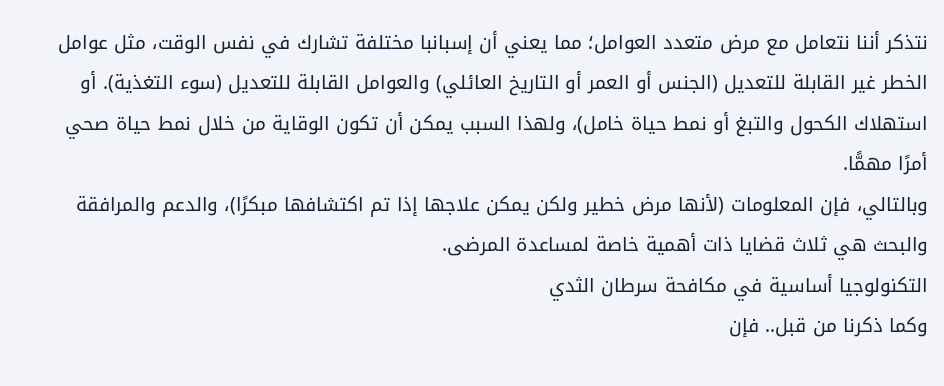نتذكر أننا نتعامل مع مرض متعدد العوامل؛ مما يعني أن إسبانبا مختلفة تشارك في نفس الوقت، مثل عوامل الخطر غير القابلة للتعديل (الجنس أو العمر أو التاريخ العائلي) والعوامل القابلة للتعديل (سوء التغذية). أو استهلاك الكحول والتبغ أو نمط حياة خامل)، ولهذا السبب يمكن أن تكون الوقاية من خلال نمط حياة صحي أمرًا مهمًّا.
وبالتالي، فإن المعلومات (لأنها مرض خطير ولكن يمكن علاجها إذا تم اكتشافها مبكرًا)، والدعم والمرافقة والبحث هي ثلاث قضايا ذات أهمية خاصة لمساعدة المرضى.
التكنولوجيا أساسية في مكافحة سرطان الثدي
وكما ذكرنا من قبل.. فإن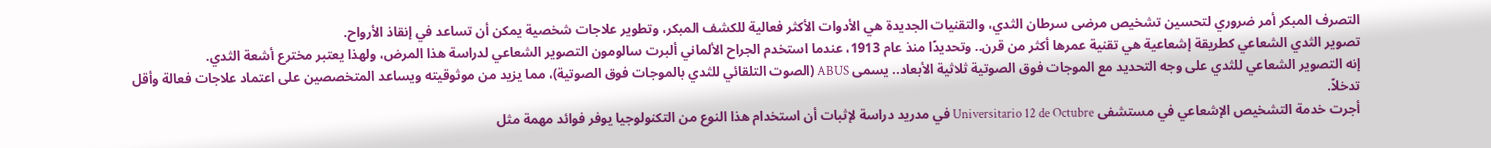التصرف المبكر أمر ضروري لتحسين تشخيص مرضى سرطان الثدي، والتقنيات الجديدة هي الأدوات الأكثر فعالية للكشف المبكر، وتطوير علاجات شخصية يمكن أن تساعد في إنقاذ الأرواح.
تصوير الثدي الشعاعي كطريقة إشعاعية هي تقنية عمرها أكثر من قرن.. وتحديدًا منذ عام 1913، عندما استخدم الجراح الألماني ألبرت سالومون التصوير الشعاعي لدراسة هذا المرض، ولهذا يعتبر مخترع أشعة الثدي.
إنه التصوير الشعاعي للثدي على وجه التحديد مع الموجات فوق الصوتية ثلاثية الأبعاد.. يسمى ABUS (الصوت التلقائي للثدي بالموجات فوق الصوتية)، مما يزيد من موثوقيته ويساعد المتخصصين على اعتماد علاجات فعالة وأقل تدخلاً.
أجرت خدمة التشخيص الإشعاعي في مستشفى Universitario 12 de Octubre في مدريد دراسة لإثبات أن استخدام هذا النوع من التكنولوجيا يوفر فوائد مهمة مثل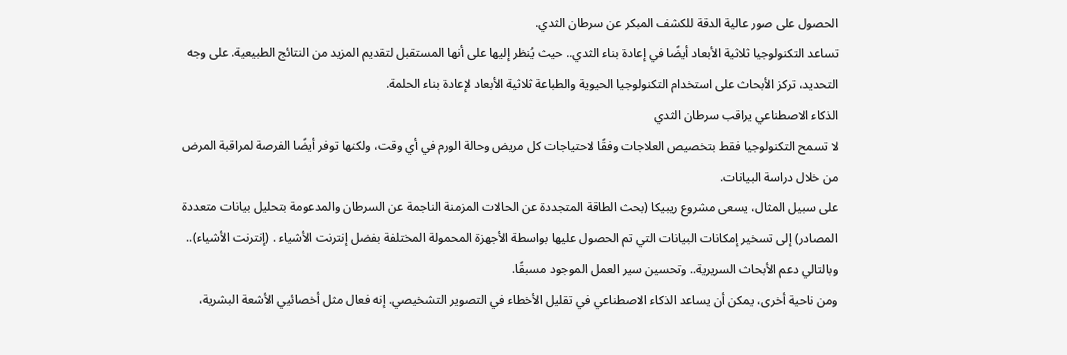الحصول على صور عالية الدقة للكشف المبكر عن سرطان الثدي.
تساعد التكنولوجيا ثلاثية الأبعاد أيضًا في إعادة بناء الثدي.. حيث يُنظر إليها على أنها المستقبل لتقديم المزيد من النتائج الطبيعية. على وجه التحديد، تركز الأبحاث على استخدام التكنولوجيا الحيوية والطباعة ثلاثية الأبعاد لإعادة بناء الحلمة.
الذكاء الاصطناعي يراقب سرطان الثدي
لا تسمح التكنولوجيا فقط بتخصيص العلاجات وفقًا لاحتياجات كل مريض وحالة الورم في أي وقت، ولكنها توفر أيضًا الفرصة لمراقبة المرض من خلال دراسة البيانات.
على سبيل المثال، يسعى مشروع ريبيكا (بحث الطاقة المتجددة عن الحالات المزمنة الناجمة عن السرطان والمدعومة بتحليل بيانات متعددة المصادر) إلى تسخير إمكانات البيانات التي تم الحصول عليها بواسطة الأجهزة المحمولة المختلفة بفضل إنترنت الأشياء . (إنترنت الأشياء).. وبالتالي دعم الأبحاث السريرية.. وتحسين سير العمل الموجود مسبقًا.
ومن ناحية أخرى، يمكن أن يساعد الذكاء الاصطناعي في تقليل الأخطاء في التصوير التشخيصي. إنه فعال مثل أخصائيي الأشعة البشرية،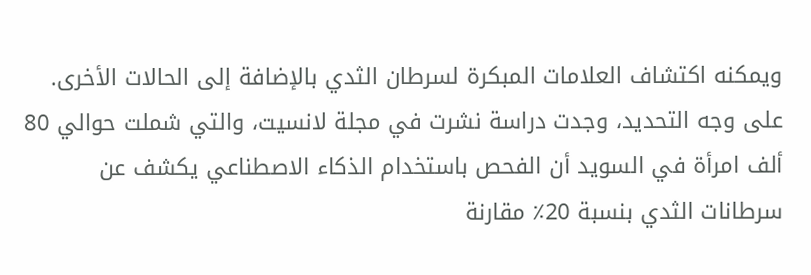ويمكنه اكتشاف العلامات المبكرة لسرطان الثدي بالإضافة إلى الحالات الأخرى.
على وجه التحديد، وجدت دراسة نشرت في مجلة لانسيت، والتي شملت حوالي 80 ألف امرأة في السويد أن الفحص باستخدام الذكاء الاصطناعي يكشف عن سرطانات الثدي بنسبة 20٪ مقارنة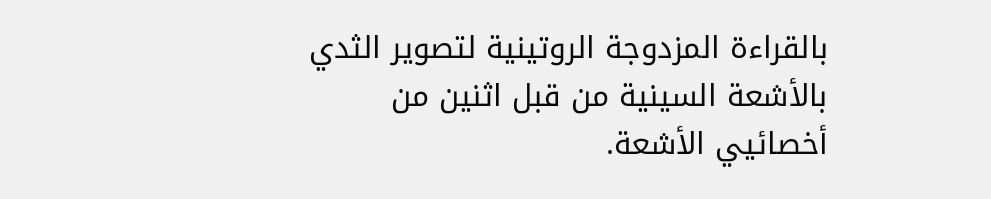بالقراءة المزدوجة الروتينية لتصوير الثدي بالأشعة السينية من قبل اثنين من أخصائيي الأشعة.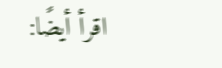اقرأ أيضًا: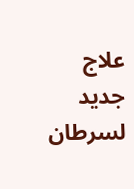علاج جديد لسرطان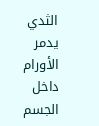الثدي يدمر الأورام داخل الجسم